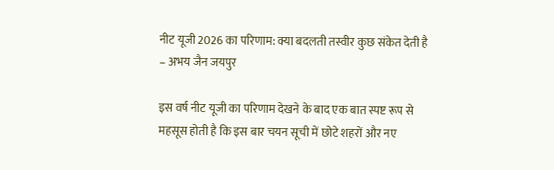नीट यूजी 2026 का परिणाम: क्या बदलती तस्वीर कुछ संकेत देती है – अभय जैन जयपुर

इस वर्ष नीट यूजी का परिणाम देखने के बाद एक बात स्पष्ट रूप से महसूस होती है कि इस बार चयन सूची में छोटे शहरों और नए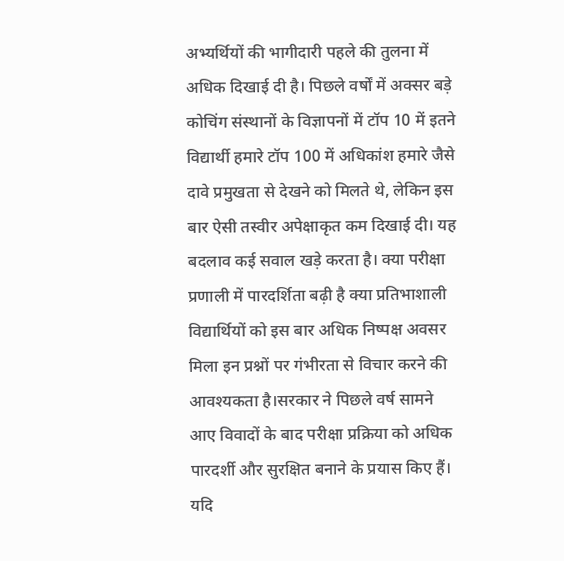अभ्यर्थियों की भागीदारी पहले की तुलना में अधिक दिखाई दी है। पिछले वर्षों में अक्सर बड़े कोचिंग संस्थानों के विज्ञापनों में टॉप 10 में इतने विद्यार्थी हमारे टॉप 100 में अधिकांश हमारे जैसे दावे प्रमुखता से देखने को मिलते थे, लेकिन इस बार ऐसी तस्वीर अपेक्षाकृत कम दिखाई दी। यह बदलाव कई सवाल खड़े करता है। क्या परीक्षा प्रणाली में पारदर्शिता बढ़ी है क्या प्रतिभाशाली विद्यार्थियों को इस बार अधिक निष्पक्ष अवसर मिला इन प्रश्नों पर गंभीरता से विचार करने की आवश्यकता है।सरकार ने पिछले वर्ष सामने आए विवादों के बाद परीक्षा प्रक्रिया को अधिक पारदर्शी और सुरक्षित बनाने के प्रयास किए हैं। यदि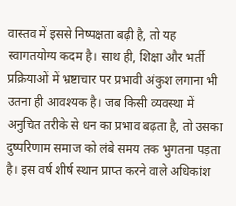वास्तव में इससे निष्पक्षता बढ़ी है, तो यह स्वागतयोग्य कदम है। साथ ही, शिक्षा और भर्ती प्रक्रियाओं में भ्रष्टाचार पर प्रभावी अंकुश लगाना भी उतना ही आवश्यक है। जब किसी व्यवस्था में अनुचित तरीके से धन का प्रभाव बढ़ता है, तो उसका दुष्परिणाम समाज को लंबे समय तक भुगतना पड़ता है। इस वर्ष शीर्ष स्थान प्राप्त करने वाले अधिकांश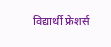विद्यार्थी फ्रेशर्स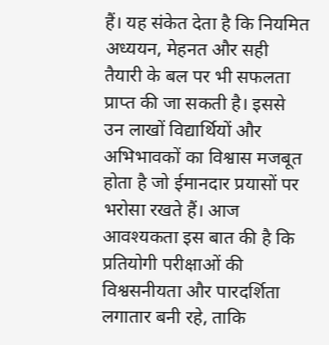हैं। यह संकेत देता है कि नियमित अध्ययन, मेहनत और सही तैयारी के बल पर भी सफलता प्राप्त की जा सकती है। इससे उन लाखों विद्यार्थियों और अभिभावकों का विश्वास मजबूत होता है जो ईमानदार प्रयासों पर भरोसा रखते हैं। आज आवश्यकता इस बात की है कि प्रतियोगी परीक्षाओं की विश्वसनीयता और पारदर्शिता लगातार बनी रहे, ताकि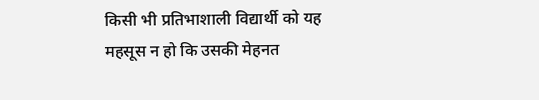किसी भी प्रतिभाशाली विद्यार्थी को यह महसूस न हो कि उसकी मेहनत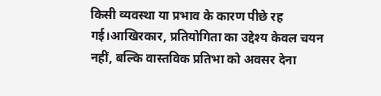किसी व्यवस्था या प्रभाव के कारण पीछे रह गई।आखिरकार, प्रतियोगिता का उद्देश्य केवल चयन नहीं, बल्कि वास्तविक प्रतिभा को अवसर देना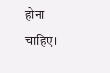होना चाहिए।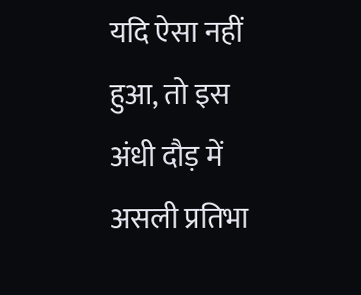यदि ऐसा नहीं हुआ, तो इस अंधी दौड़ में असली प्रतिभा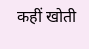कहीं खोती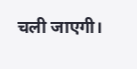चली जाएगी।